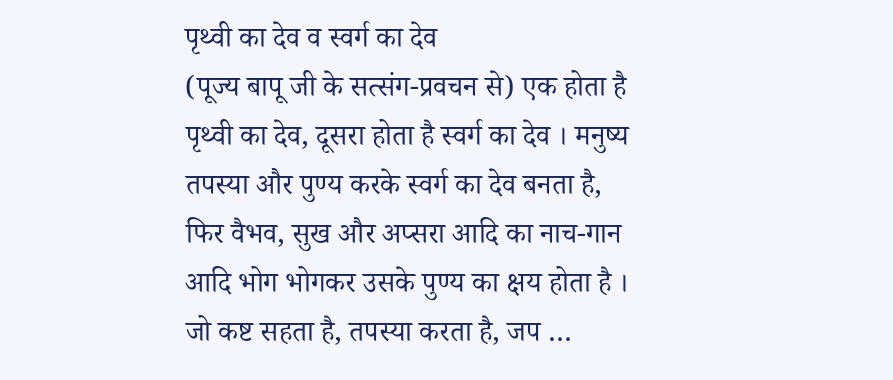पृथ्वी का देव व स्वर्ग का देव
(पूज्य बापू जी के सत्संग-प्रवचन से) एक होता है पृथ्वी का देव, दूसरा होता है स्वर्ग का देव । मनुष्य तपस्या और पुण्य करके स्वर्ग का देव बनता है, फिर वैभव, सुख और अप्सरा आदि का नाच-गान आदि भोग भोगकर उसके पुण्य का क्षय होता है । जो कष्ट सहता है, तपस्या करता है, जप …